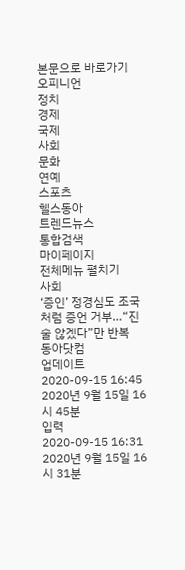본문으로 바로가기
오피니언
정치
경제
국제
사회
문화
연예
스포츠
헬스동아
트렌드뉴스
통합검색
마이페이지
전체메뉴 펼치기
사회
‘증인’ 정경심도 조국처럼 증언 거부…“진술 않겠다”만 반복
동아닷컴
업데이트
2020-09-15 16:45
2020년 9월 15일 16시 45분
입력
2020-09-15 16:31
2020년 9월 15일 16시 31분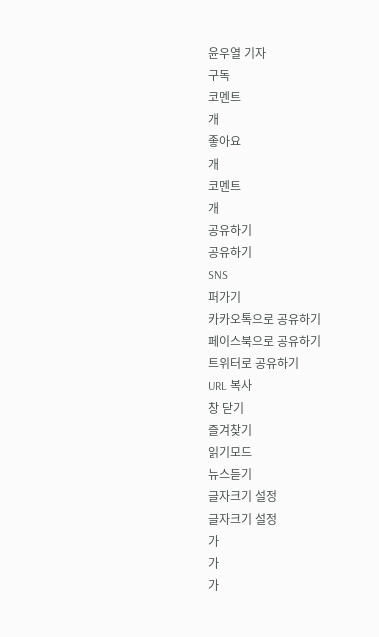윤우열 기자
구독
코멘트
개
좋아요
개
코멘트
개
공유하기
공유하기
SNS
퍼가기
카카오톡으로 공유하기
페이스북으로 공유하기
트위터로 공유하기
URL 복사
창 닫기
즐겨찾기
읽기모드
뉴스듣기
글자크기 설정
글자크기 설정
가
가
가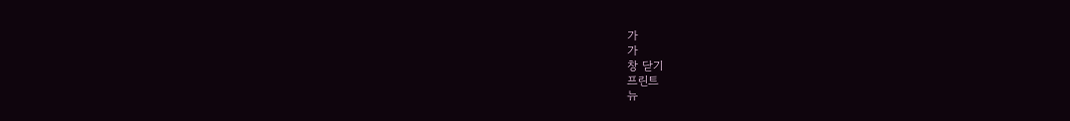가
가
창 닫기
프린트
뉴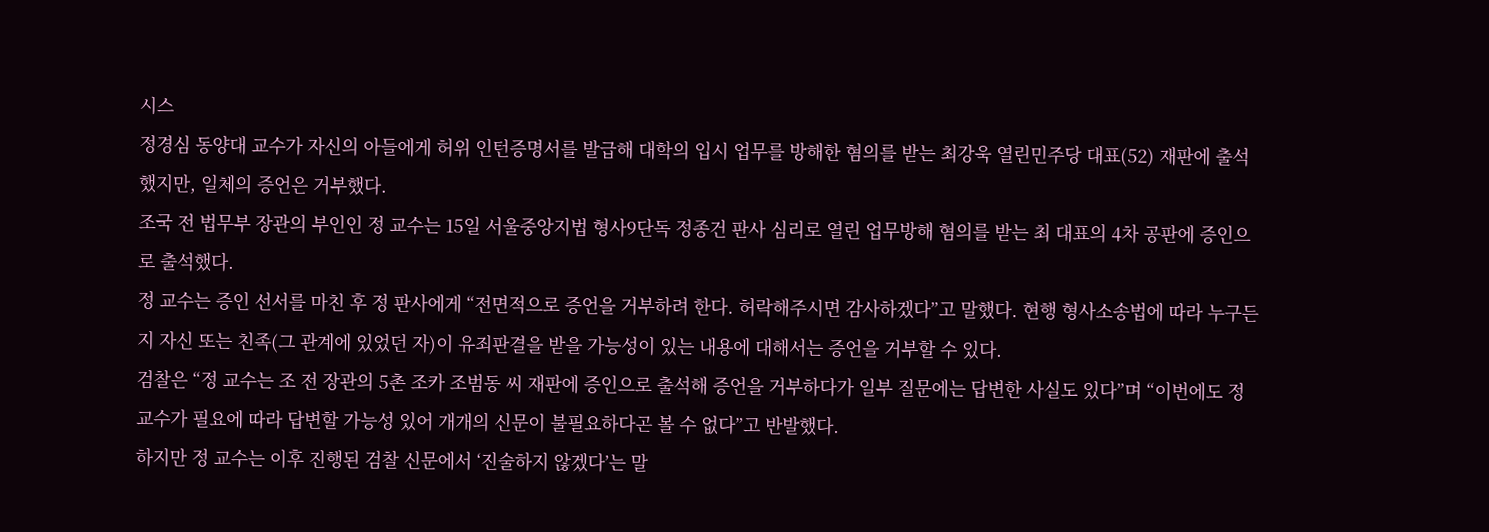시스
정경심 동양대 교수가 자신의 아들에게 허위 인턴증명서를 발급해 대학의 입시 업무를 방해한 혐의를 받는 최강욱 열린민주당 대표(52) 재판에 출석했지만, 일체의 증언은 거부했다.
조국 전 법무부 장관의 부인인 정 교수는 15일 서울중앙지법 형사9단독 정종건 판사 심리로 열린 업무방해 혐의를 받는 최 대표의 4차 공판에 증인으로 출석했다.
정 교수는 증인 선서를 마친 후 정 판사에게 “전면적으로 증언을 거부하려 한다. 허락해주시면 감사하겠다”고 말했다. 현행 형사소송법에 따라 누구든지 자신 또는 친족(그 관계에 있었던 자)이 유죄판결을 받을 가능성이 있는 내용에 대해서는 증언을 거부할 수 있다.
검찰은 “정 교수는 조 전 장관의 5촌 조카 조범동 씨 재판에 증인으로 출석해 증언을 거부하다가 일부 질문에는 답변한 사실도 있다”며 “이번에도 정 교수가 필요에 따라 답변할 가능성 있어 개개의 신문이 불필요하다곤 볼 수 없다”고 반발했다.
하지만 정 교수는 이후 진행된 검찰 신문에서 ‘진술하지 않겠다’는 말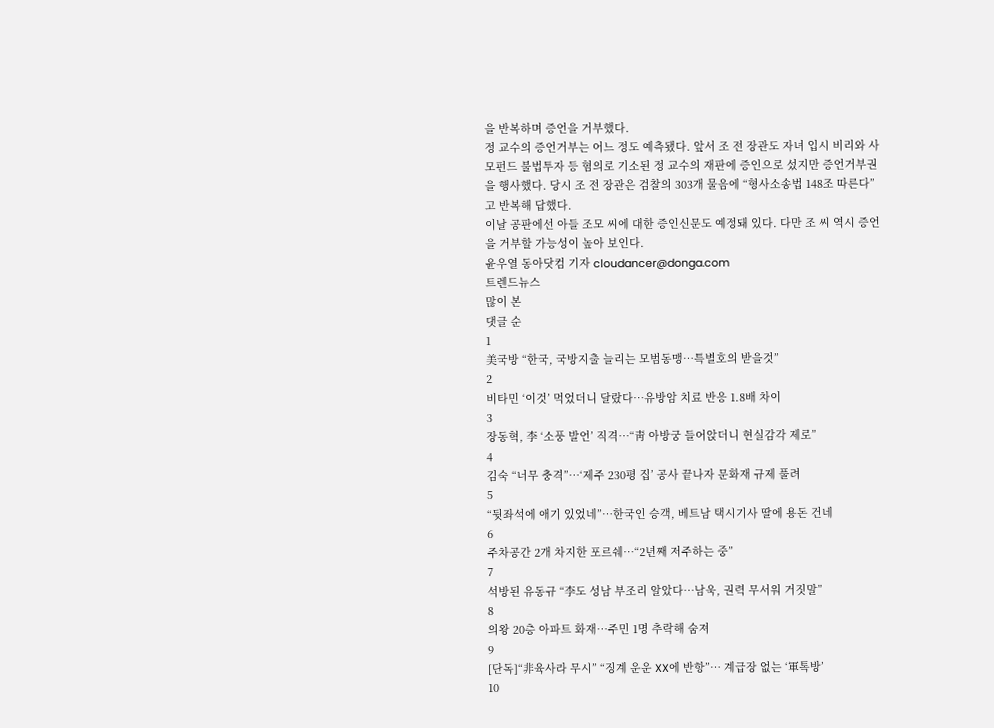을 반복하며 증언을 거부했다.
정 교수의 증언거부는 어느 정도 예측됐다. 앞서 조 전 장관도 자녀 입시 비리와 사모펀드 불법투자 등 혐의로 기소된 정 교수의 재판에 증인으로 섰지만 증언거부권을 행사했다. 당시 조 전 장관은 검찰의 303개 물음에 “형사소송법 148조 따른다”고 반복해 답했다.
이날 공판에선 아들 조모 씨에 대한 증인신문도 예정돼 있다. 다만 조 씨 역시 증언을 거부할 가능성이 높아 보인다.
윤우열 동아닷컴 기자 cloudancer@donga.com
트렌드뉴스
많이 본
댓글 순
1
美국방 “한국, 국방지출 늘리는 모범동맹…특별호의 받을것”
2
비타민 ‘이것’ 먹었더니 달랐다…유방암 치료 반응 1.8배 차이
3
장동혁, 李 ‘소풍 발언’ 직격…“靑 아방궁 들어앉더니 현실감각 제로”
4
김숙 “너무 충격”…‘제주 230평 집’ 공사 끝나자 문화재 규제 풀려
5
“뒷좌석에 애기 있었네”…한국인 승객, 베트남 택시기사 딸에 용돈 건네
6
주차공간 2개 차지한 포르쉐…“2년째 저주하는 중”
7
석방된 유동규 “李도 성남 부조리 알았다…남욱, 권력 무서워 거짓말”
8
의왕 20층 아파트 화재…주민 1명 추락해 숨져
9
[단독]“非육사라 무시” “징계 운운 XX에 반항”… 계급장 없는 ‘軍톡방’
10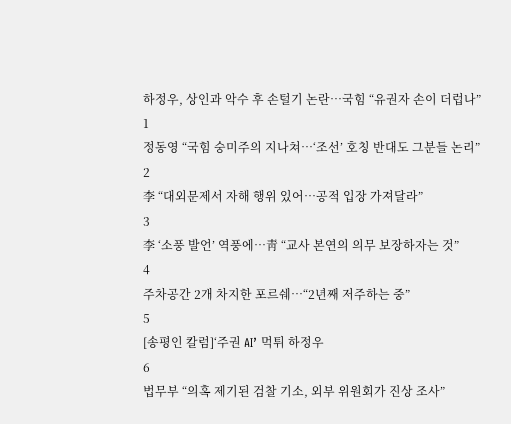하정우, 상인과 악수 후 손털기 논란…국힘 “유권자 손이 더럽나”
1
정동영 “국힘 숭미주의 지나쳐…‘조선’ 호칭 반대도 그분들 논리”
2
李 “대외문제서 자해 행위 있어…공적 입장 가져달라”
3
李 ‘소풍 발언’ 역풍에…靑 “교사 본연의 의무 보장하자는 것”
4
주차공간 2개 차지한 포르쉐…“2년째 저주하는 중”
5
[송평인 칼럼]‘주권 AI’ 먹튀 하정우
6
법무부 “의혹 제기된 검찰 기소, 외부 위원회가 진상 조사”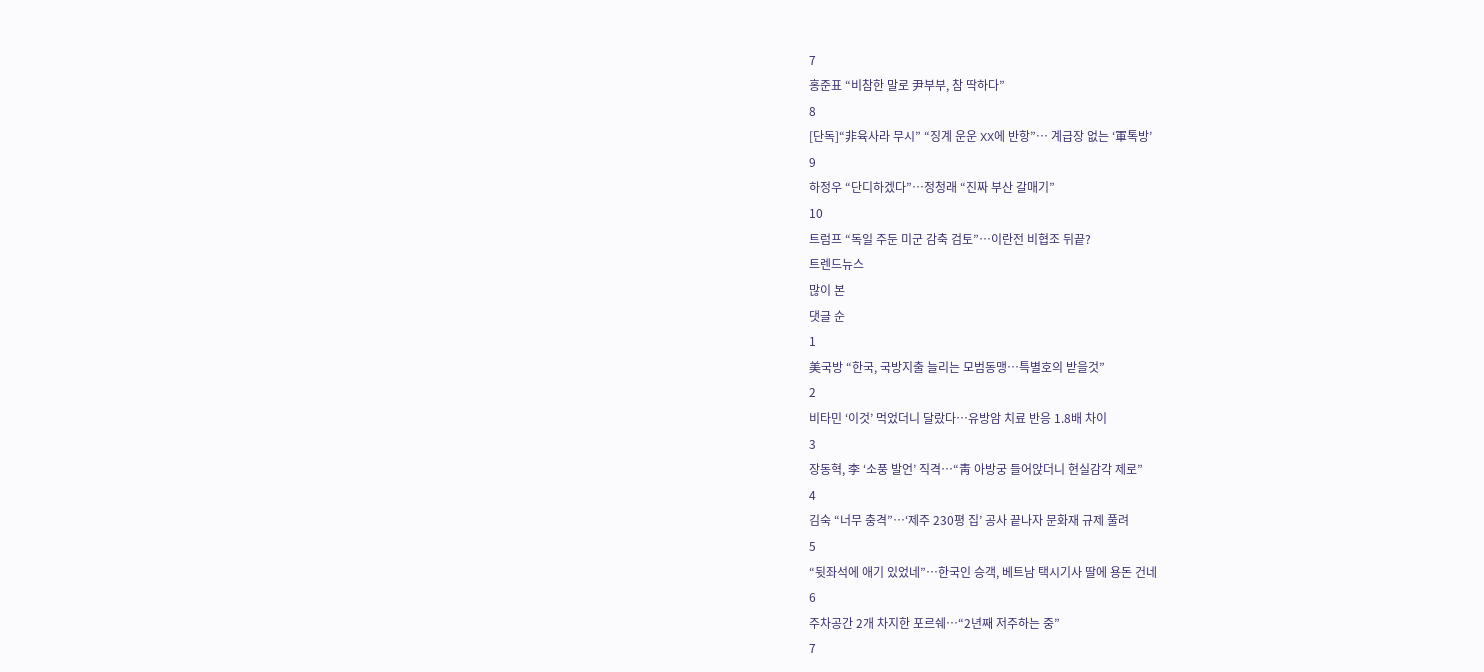7
홍준표 “비참한 말로 尹부부, 참 딱하다”
8
[단독]“非육사라 무시” “징계 운운 XX에 반항”… 계급장 없는 ‘軍톡방’
9
하정우 “단디하겠다”…정청래 “진짜 부산 갈매기”
10
트럼프 “독일 주둔 미군 감축 검토”…이란전 비협조 뒤끝?
트렌드뉴스
많이 본
댓글 순
1
美국방 “한국, 국방지출 늘리는 모범동맹…특별호의 받을것”
2
비타민 ‘이것’ 먹었더니 달랐다…유방암 치료 반응 1.8배 차이
3
장동혁, 李 ‘소풍 발언’ 직격…“靑 아방궁 들어앉더니 현실감각 제로”
4
김숙 “너무 충격”…‘제주 230평 집’ 공사 끝나자 문화재 규제 풀려
5
“뒷좌석에 애기 있었네”…한국인 승객, 베트남 택시기사 딸에 용돈 건네
6
주차공간 2개 차지한 포르쉐…“2년째 저주하는 중”
7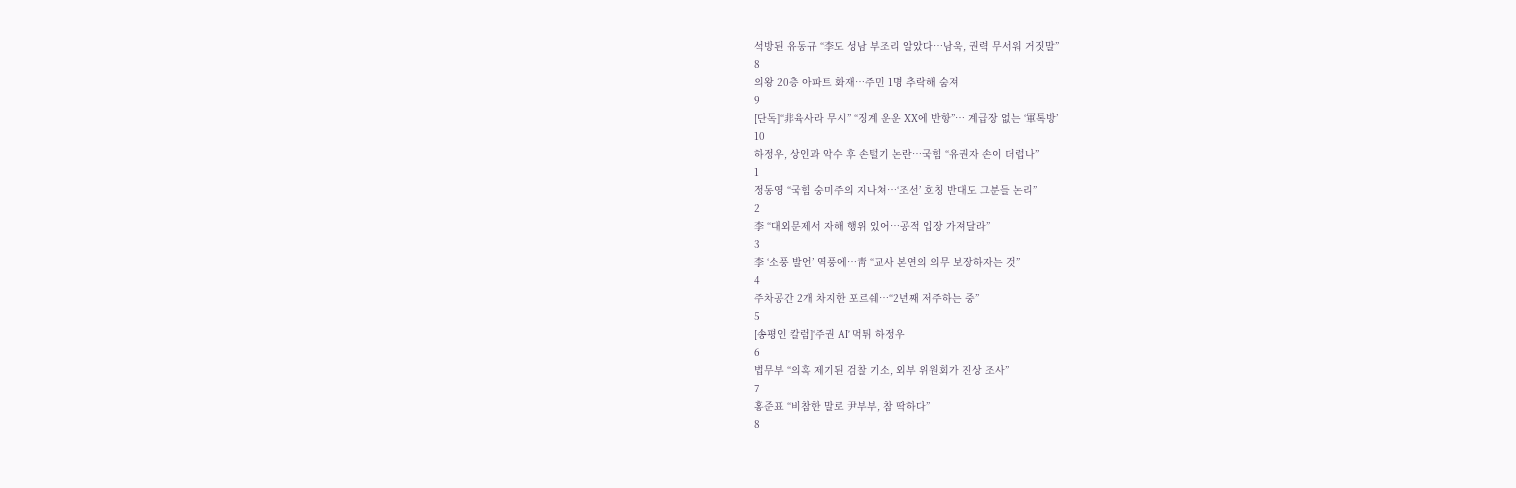석방된 유동규 “李도 성남 부조리 알았다…남욱, 권력 무서워 거짓말”
8
의왕 20층 아파트 화재…주민 1명 추락해 숨져
9
[단독]“非육사라 무시” “징계 운운 XX에 반항”… 계급장 없는 ‘軍톡방’
10
하정우, 상인과 악수 후 손털기 논란…국힘 “유권자 손이 더럽나”
1
정동영 “국힘 숭미주의 지나쳐…‘조선’ 호칭 반대도 그분들 논리”
2
李 “대외문제서 자해 행위 있어…공적 입장 가져달라”
3
李 ‘소풍 발언’ 역풍에…靑 “교사 본연의 의무 보장하자는 것”
4
주차공간 2개 차지한 포르쉐…“2년째 저주하는 중”
5
[송평인 칼럼]‘주권 AI’ 먹튀 하정우
6
법무부 “의혹 제기된 검찰 기소, 외부 위원회가 진상 조사”
7
홍준표 “비참한 말로 尹부부, 참 딱하다”
8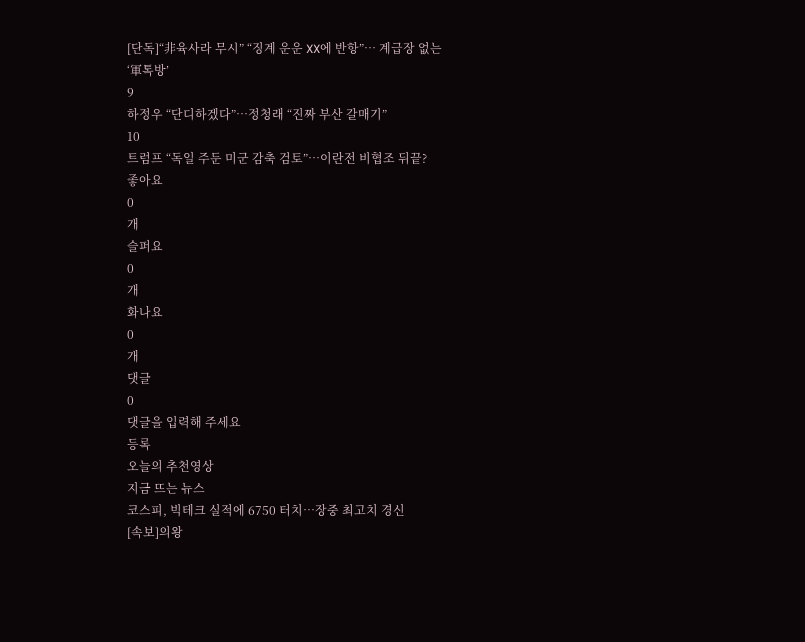[단독]“非육사라 무시” “징계 운운 XX에 반항”… 계급장 없는 ‘軍톡방’
9
하정우 “단디하겠다”…정청래 “진짜 부산 갈매기”
10
트럼프 “독일 주둔 미군 감축 검토”…이란전 비협조 뒤끝?
좋아요
0
개
슬퍼요
0
개
화나요
0
개
댓글
0
댓글을 입력해 주세요
등록
오늘의 추천영상
지금 뜨는 뉴스
코스피, 빅테크 실적에 6750 터치…장중 최고치 경신
[속보]의왕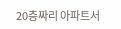20층짜리 아파트서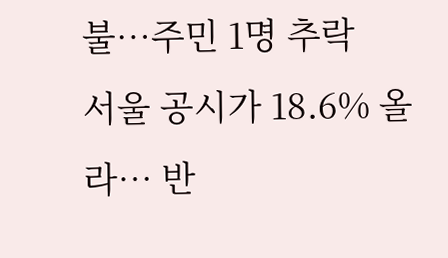불…주민 1명 추락
서울 공시가 18.6% 올라… 반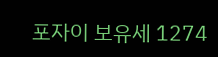포자이 보유세 1274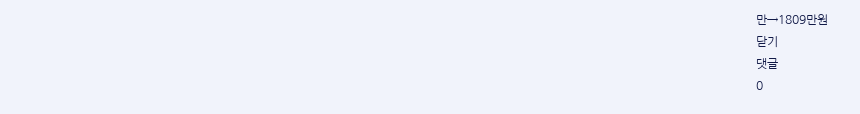만→1809만원
닫기
댓글
0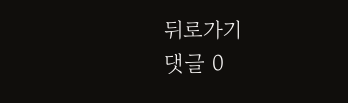뒤로가기
댓글 0